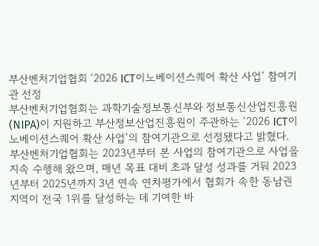부산벤처기업협회 ‘2026 ICT이노베이션스퀘어 확산 사업’ 참여기관 선정
부산벤처기업협회는 과학기술정보통신부와 정보통신산업진흥원(NIPA)이 지원하고 부산정보산업진흥원이 주관하는 ‘2026 ICT이노베이션스퀘어 확산 사업’의 참여기관으로 선정됐다고 밝혔다. 부산벤처기업협회는 2023년부터 본 사업의 참여기관으로 사업을 지속 수행해 왔으며, 매년 목표 대비 초과 달성 성과를 거둬 2023년부터 2025년까지 3년 연속 연차평가에서 협회가 속한 동남권 지역이 전국 1위를 달성하는 데 기여한 바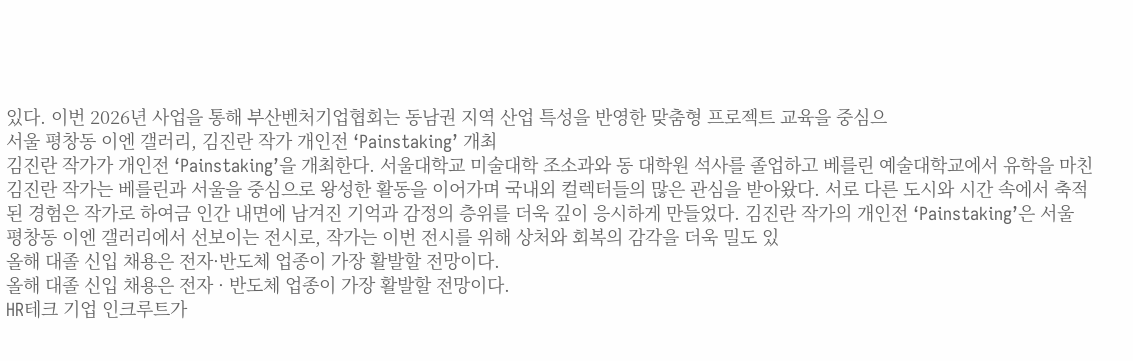있다. 이번 2026년 사업을 통해 부산벤처기업협회는 동남권 지역 산업 특성을 반영한 맞춤형 프로젝트 교육을 중심으
서울 평창동 이엔 갤러리, 김진란 작가 개인전 ‘Painstaking’ 개최
김진란 작가가 개인전 ‘Painstaking’을 개최한다. 서울대학교 미술대학 조소과와 동 대학원 석사를 졸업하고 베를린 예술대학교에서 유학을 마친 김진란 작가는 베를린과 서울을 중심으로 왕성한 활동을 이어가며 국내외 컬렉터들의 많은 관심을 받아왔다. 서로 다른 도시와 시간 속에서 축적된 경험은 작가로 하여금 인간 내면에 남겨진 기억과 감정의 층위를 더욱 깊이 응시하게 만들었다. 김진란 작가의 개인전 ‘Painstaking’은 서울 평창동 이엔 갤러리에서 선보이는 전시로, 작가는 이번 전시를 위해 상처와 회복의 감각을 더욱 밀도 있
올해 대졸 신입 채용은 전자·반도체 업종이 가장 활발할 전망이다.
올해 대졸 신입 채용은 전자 · 반도체 업종이 가장 활발할 전망이다.
HR테크 기업 인크루트가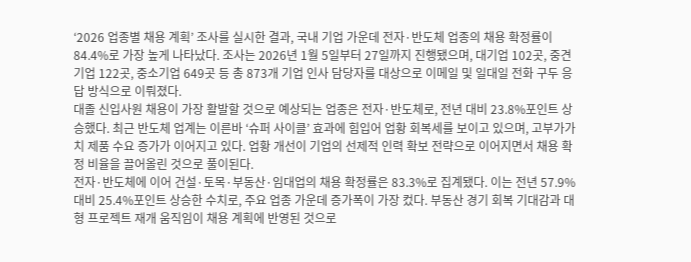‘2026 업종별 채용 계획’ 조사를 실시한 결과, 국내 기업 가운데 전자·반도체 업종의 채용 확정률이 84.4%로 가장 높게 나타났다. 조사는 2026년 1월 5일부터 27일까지 진행됐으며, 대기업 102곳, 중견기업 122곳, 중소기업 649곳 등 총 873개 기업 인사 담당자를 대상으로 이메일 및 일대일 전화 구두 응답 방식으로 이뤄졌다.
대졸 신입사원 채용이 가장 활발할 것으로 예상되는 업종은 전자·반도체로, 전년 대비 23.8%포인트 상승했다. 최근 반도체 업계는 이른바 ‘슈퍼 사이클’ 효과에 힘입어 업황 회복세를 보이고 있으며, 고부가가치 제품 수요 증가가 이어지고 있다. 업황 개선이 기업의 선제적 인력 확보 전략으로 이어지면서 채용 확정 비율을 끌어올린 것으로 풀이된다.
전자·반도체에 이어 건설·토목·부동산·임대업의 채용 확정률은 83.3%로 집계됐다. 이는 전년 57.9% 대비 25.4%포인트 상승한 수치로, 주요 업종 가운데 증가폭이 가장 컸다. 부동산 경기 회복 기대감과 대형 프로젝트 재개 움직임이 채용 계획에 반영된 것으로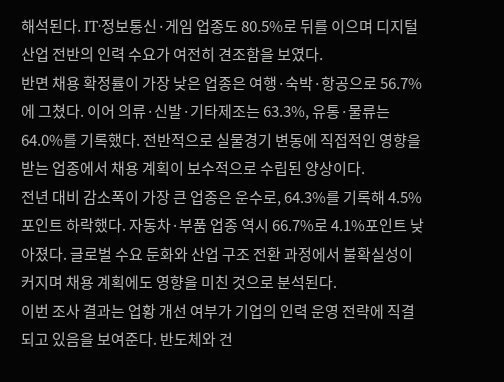해석된다. IT·정보통신·게임 업종도 80.5%로 뒤를 이으며 디지털 산업 전반의 인력 수요가 여전히 견조함을 보였다.
반면 채용 확정률이 가장 낮은 업종은 여행·숙박·항공으로 56.7%에 그쳤다. 이어 의류·신발·기타제조는 63.3%, 유통·물류는 64.0%를 기록했다. 전반적으로 실물경기 변동에 직접적인 영향을 받는 업종에서 채용 계획이 보수적으로 수립된 양상이다.
전년 대비 감소폭이 가장 큰 업종은 운수로, 64.3%를 기록해 4.5%포인트 하락했다. 자동차·부품 업종 역시 66.7%로 4.1%포인트 낮아졌다. 글로벌 수요 둔화와 산업 구조 전환 과정에서 불확실성이 커지며 채용 계획에도 영향을 미친 것으로 분석된다.
이번 조사 결과는 업황 개선 여부가 기업의 인력 운영 전략에 직결되고 있음을 보여준다. 반도체와 건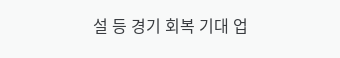설 등 경기 회복 기대 업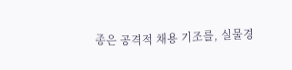종은 공격적 채용 기조를, 실물경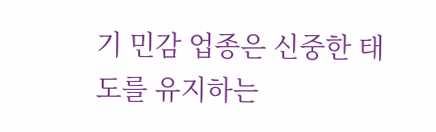기 민감 업종은 신중한 태도를 유지하는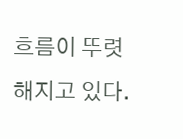흐름이 뚜렷해지고 있다.